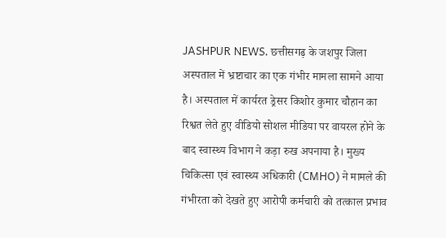JASHPUR NEWS. छत्तीसगढ़ के जशपुर जिला अस्पताल में भ्रष्टाचार का एक गंभीर मामला सामने आया है। अस्पताल में कार्यरत ड्रेसर किशोर कुमार चौहान का रिश्वत लेते हुए वीडियो सोशल मीडिया पर वायरल होने के बाद स्वास्थ्य विभाग ने कड़ा रुख अपनाया है। मुख्य चिकित्सा एवं स्वास्थ्य अधिकारी (CMHO) ने मामले की गंभीरता को देखते हुए आरोपी कर्मचारी को तत्काल प्रभाव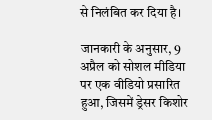से निलंबित कर दिया है।

जानकारी के अनुसार, 9 अप्रैल को सोशल मीडिया पर एक वीडियो प्रसारित हुआ, जिसमें ड्रेसर किशोर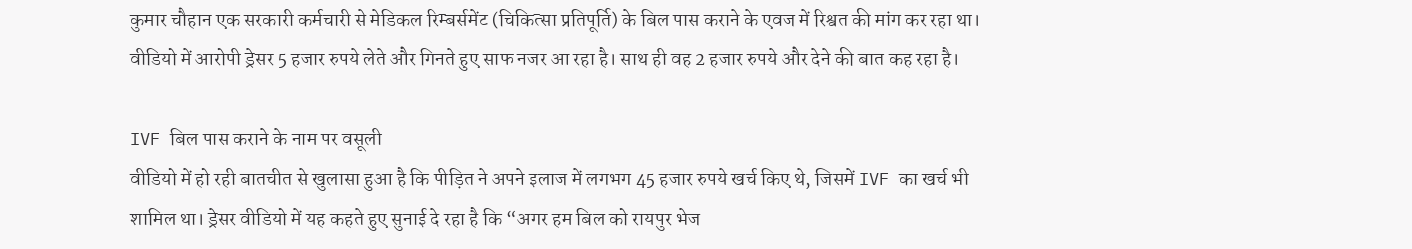कुमार चौहान एक सरकारी कर्मचारी से मेडिकल रिम्बर्समेंट (चिकित्सा प्रतिपूर्ति) के बिल पास कराने के एवज में रिश्वत की मांग कर रहा था। वीडियो में आरोपी ड्रेसर 5 हजार रुपये लेते और गिनते हुए साफ नजर आ रहा है। साथ ही वह 2 हजार रुपये और देने की बात कह रहा है।

IVF बिल पास कराने के नाम पर वसूली
वीडियो में हो रही बातचीत से खुलासा हुआ है कि पीड़ित ने अपने इलाज में लगभग 45 हजार रुपये खर्च किए थे, जिसमें IVF का खर्च भी शामिल था। ड्रेसर वीडियो में यह कहते हुए सुनाई दे रहा है कि “अगर हम बिल को रायपुर भेज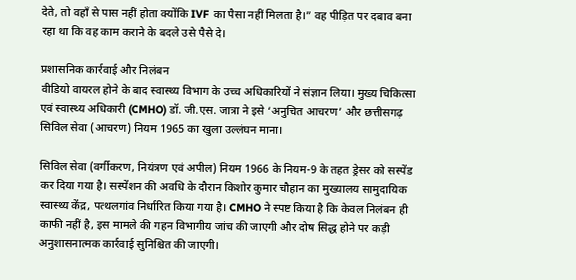देते, तो वहाँ से पास नहीं होता क्योंकि IVF का पैसा नहीं मिलता है।” वह पीड़ित पर दबाव बना रहा था कि वह काम कराने के बदले उसे पैसे दे।

प्रशासनिक कार्रवाई और निलंबन
वीडियो वायरल होने के बाद स्वास्थ्य विभाग के उच्च अधिकारियों ने संज्ञान लिया। मुख्य चिकित्सा एवं स्वास्थ्य अधिकारी (CMHO) डॉ. जी.एस. जात्रा ने इसे ‘अनुचित आचरण’ और छत्तीसगढ़ सिविल सेवा (आचरण) नियम 1965 का खुला उल्लंघन माना।

सिविल सेवा (वर्गीकरण, नियंत्रण एवं अपील) नियम 1966 के नियम-9 के तहत ड्रेसर को सस्पेंड कर दिया गया है। सस्पेंशन की अवधि के दौरान किशोर कुमार चौहान का मुख्यालय सामुदायिक स्वास्थ्य केंद्र, पत्थलगांव निर्धारित किया गया है। CMHO ने स्पष्ट किया है कि केवल निलंबन ही काफी नहीं है, इस मामले की गहन विभागीय जांच की जाएगी और दोष सिद्ध होने पर कड़ी अनुशासनात्मक कार्रवाई सुनिश्चित की जाएगी।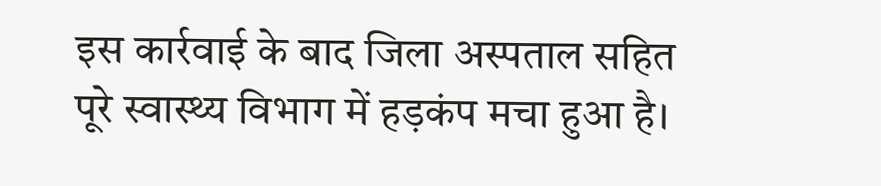इस कार्रवाई के बाद जिला अस्पताल सहित पूरे स्वास्थ्य विभाग में हड़कंप मचा हुआ है।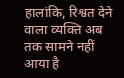हालांकि, रिश्वत देने वाला व्यक्ति अब तक सामने नहीं आया है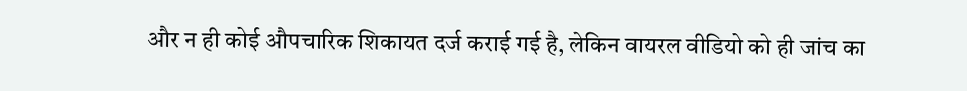और न ही कोई औपचारिक शिकायत दर्ज कराई गई है, लेकिन वायरल वीडियो को ही जांच का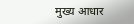मुख्य आधार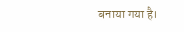बनाया गया है।